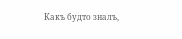Какъ будто зналъ,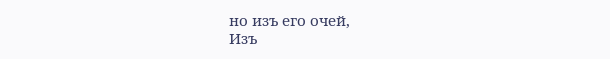но изъ его очей,
Изъ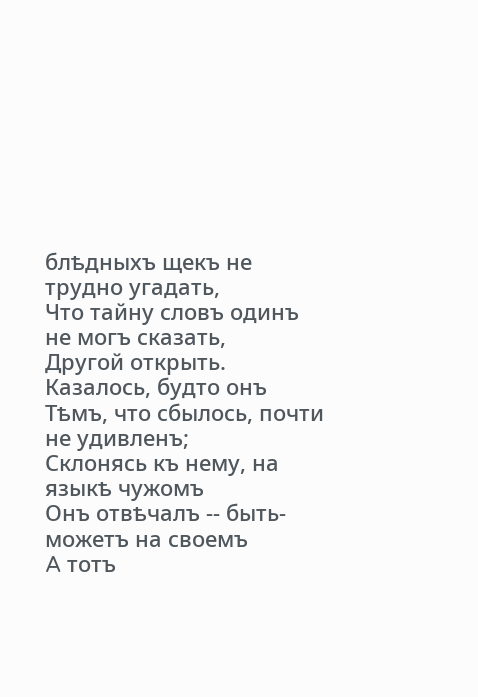блѣдныхъ щекъ не трудно угадать,
Что тайну словъ одинъ не могъ сказать,
Другой открыть. Казалось, будто онъ
Тѣмъ, что сбылось, почти не удивленъ;
Склонясь къ нему, на языкѣ чужомъ
Онъ отвѣчалъ -- быть-можетъ на своемъ
A тотъ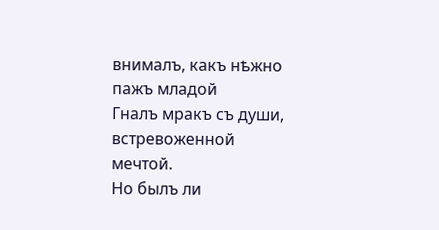внималъ, какъ нѣжно пажъ младой
Гналъ мракъ съ души, встревоженной мечтой.
Но былъ ли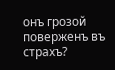онъ грозой поверженъ въ страхъ?